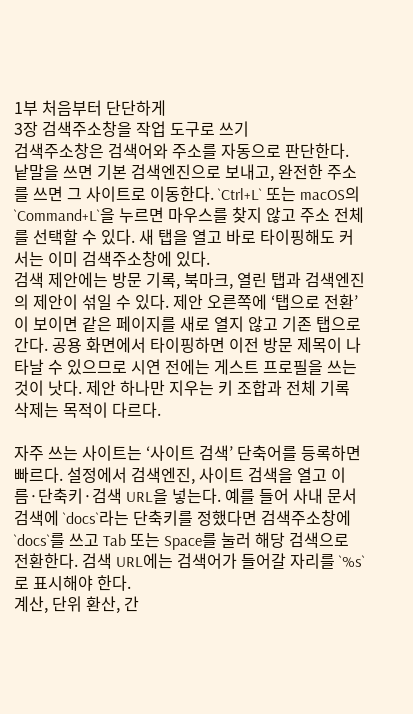1부 처음부터 단단하게
3장 검색주소창을 작업 도구로 쓰기
검색주소창은 검색어와 주소를 자동으로 판단한다. 낱말을 쓰면 기본 검색엔진으로 보내고, 완전한 주소를 쓰면 그 사이트로 이동한다. `Ctrl+L` 또는 macOS의 `Command+L`을 누르면 마우스를 찾지 않고 주소 전체를 선택할 수 있다. 새 탭을 열고 바로 타이핑해도 커서는 이미 검색주소창에 있다.
검색 제안에는 방문 기록, 북마크, 열린 탭과 검색엔진의 제안이 섞일 수 있다. 제안 오른쪽에 ‘탭으로 전환’이 보이면 같은 페이지를 새로 열지 않고 기존 탭으로 간다. 공용 화면에서 타이핑하면 이전 방문 제목이 나타날 수 있으므로 시연 전에는 게스트 프로필을 쓰는 것이 낫다. 제안 하나만 지우는 키 조합과 전체 기록 삭제는 목적이 다르다.

자주 쓰는 사이트는 ‘사이트 검색’ 단축어를 등록하면 빠르다. 설정에서 검색엔진, 사이트 검색을 열고 이름·단축키·검색 URL을 넣는다. 예를 들어 사내 문서 검색에 `docs`라는 단축키를 정했다면 검색주소창에 `docs`를 쓰고 Tab 또는 Space를 눌러 해당 검색으로 전환한다. 검색 URL에는 검색어가 들어갈 자리를 `%s`로 표시해야 한다.
계산, 단위 환산, 간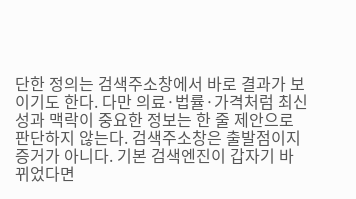단한 정의는 검색주소창에서 바로 결과가 보이기도 한다. 다만 의료·법률·가격처럼 최신성과 맥락이 중요한 정보는 한 줄 제안으로 판단하지 않는다. 검색주소창은 출발점이지 증거가 아니다. 기본 검색엔진이 갑자기 바뀌었다면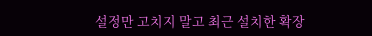설정만 고치지 말고 최근 설치한 확장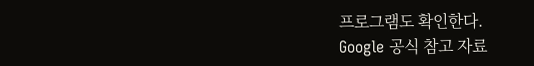프로그램도 확인한다.
Google 공식 참고 자료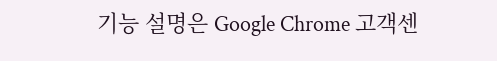기능 설명은 Google Chrome 고객센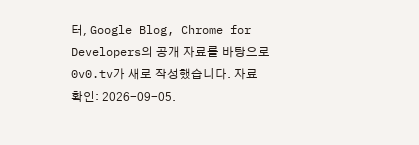터, Google Blog, Chrome for Developers의 공개 자료를 바탕으로 0v0.tv가 새로 작성했습니다. 자료 확인: 2026-09-05.